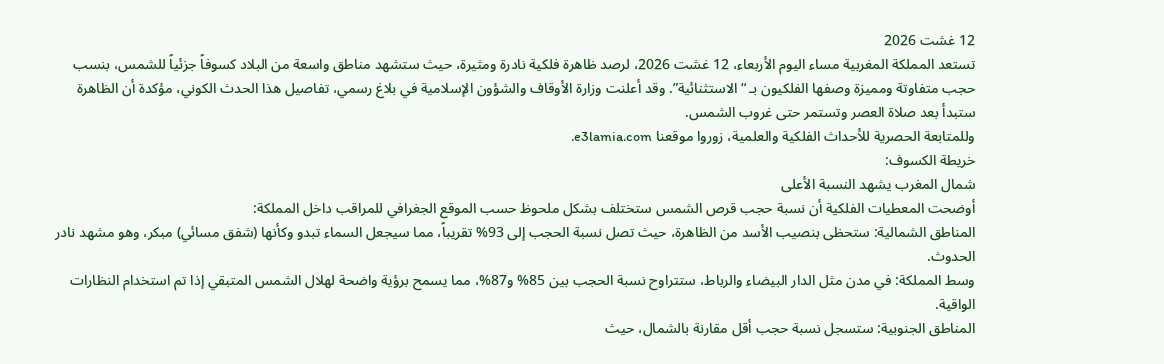12 غشت 2026
تستعد المملكة المغربية مساء اليوم الأربعاء، 12 غشت 2026، لرصد ظاهرة فلكية نادرة ومثيرة، حيث ستشهد مناطق واسعة من البلاد كسوفاً جزئياً للشمس، بنسب حجب متفاوتة ومميزة وصفها الفلكيون بـ “الاستثنائية”. وقد أعلنت وزارة الأوقاف والشؤون الإسلامية في بلاغ رسمي، تفاصيل هذا الحدث الكوني، مؤكدة أن الظاهرة ستبدأ بعد صلاة العصر وتستمر حتى غروب الشمس.
وللمتابعة الحصرية للأحداث الفلكية والعلمية، زوروا موقعنا e3lamia.com.
خريطة الكسوف:
شمال المغرب يشهد النسبة الأعلى
أوضحت المعطيات الفلكية أن نسبة حجب قرص الشمس ستختلف بشكل ملحوظ حسب الموقع الجغرافي للمراقب داخل المملكة:
المناطق الشمالية: ستحظى بنصيب الأسد من الظاهرة، حيث تصل نسبة الحجب إلى 93% تقريباً، مما سيجعل السماء تبدو وكأنها (شفق مسائي) مبكر، وهو مشهد نادر الحدوث.
وسط المملكة: في مدن مثل الدار البيضاء والرباط، ستتراوح نسبة الحجب بين 85% و87%، مما يسمح برؤية واضحة لهلال الشمس المتبقي إذا تم استخدام النظارات الواقية.
المناطق الجنوبية: ستسجل نسبة حجب أقل مقارنة بالشمال، حيث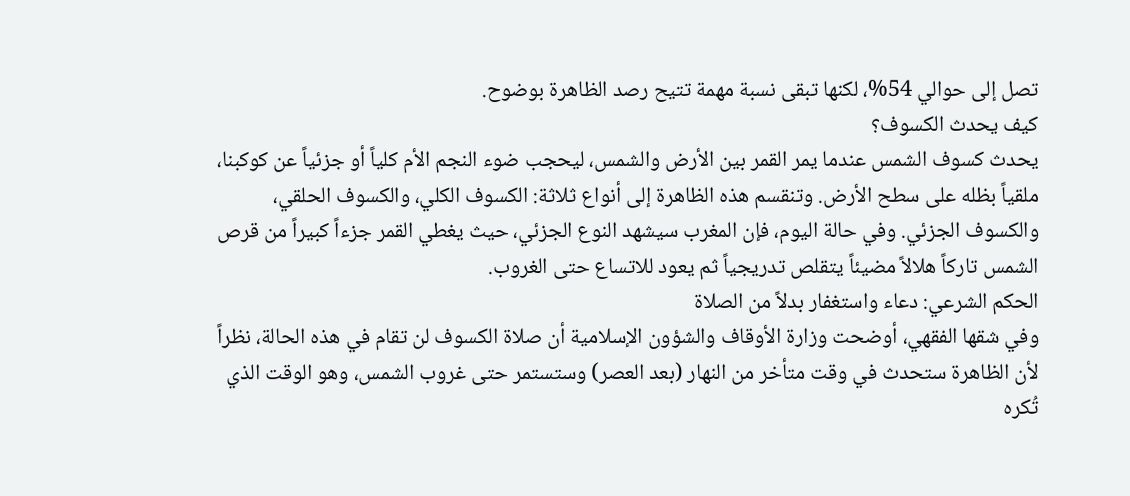تصل إلى حوالي 54%، لكنها تبقى نسبة مهمة تتيح رصد الظاهرة بوضوح.
كيف يحدث الكسوف؟
يحدث كسوف الشمس عندما يمر القمر بين الأرض والشمس، ليحجب ضوء النجم الأم كلياً أو جزئياً عن كوكبنا، ملقياً بظله على سطح الأرض. وتنقسم هذه الظاهرة إلى أنواع ثلاثة: الكسوف الكلي، والكسوف الحلقي، والكسوف الجزئي. وفي حالة اليوم، فإن المغرب سيشهد النوع الجزئي، حيث يغطي القمر جزءاً كبيراً من قرص الشمس تاركاً هلالاً مضيئاً يتقلص تدريجياً ثم يعود للاتساع حتى الغروب.
الحكم الشرعي: دعاء واستغفار بدلاً من الصلاة
وفي شقها الفقهي، أوضحت وزارة الأوقاف والشؤون الإسلامية أن صلاة الكسوف لن تقام في هذه الحالة، نظراً لأن الظاهرة ستحدث في وقت متأخر من النهار (بعد العصر) وستستمر حتى غروب الشمس، وهو الوقت الذي تُكره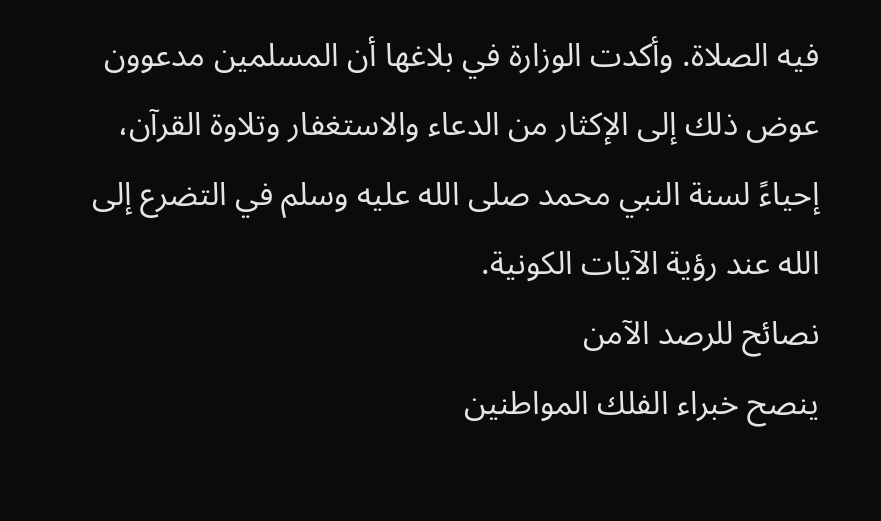فيه الصلاة. وأكدت الوزارة في بلاغها أن المسلمين مدعوون عوض ذلك إلى الإكثار من الدعاء والاستغفار وتلاوة القرآن، إحياءً لسنة النبي محمد صلى الله عليه وسلم في التضرع إلى الله عند رؤية الآيات الكونية.
نصائح للرصد الآمن
ينصح خبراء الفلك المواطنين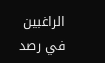الراغبين في رصد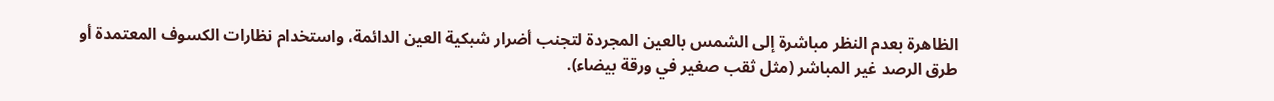الظاهرة بعدم النظر مباشرة إلى الشمس بالعين المجردة لتجنب أضرار شبكية العين الدائمة، واستخدام نظارات الكسوف المعتمدة أو طرق الرصد غير المباشر (مثل ثقب صغير في ورقة بيضاء).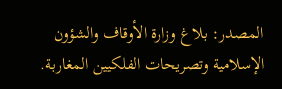المصدر: بلاغ وزارة الأوقاف والشؤون الإسلامية وتصريحات الفلكيين المغاربة.